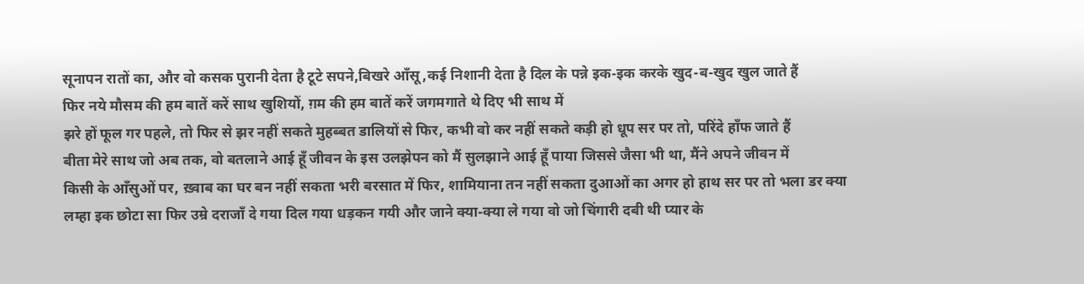सूनापन रातों का, और वो कसक पुरानी देता है टूटे सपने,बिखरे आँसू,कई निशानी देता है दिल के पन्ने इक-इक करके खुद-ब-खुद खुल जाते हैं
फिर नये मौसम की हम बातें करें साथ खुशियों, ग़म की हम बातें करें जगमगाते थे दिए भी साथ में
झरे हों फूल गर पहले, तो फिर से झर नहीं सकते मुहब्बत डालियों से फिर, कभी वो कर नहीं सकते कड़ी हो धूप सर पर तो, परिंदे हाँफ जाते हैं
बीता मेरे साथ जो अब तक, वो बतलाने आई हूँ जीवन के इस उलझेपन को मैं सुलझाने आई हूँ पाया जिससे जैसा भी था, मैंने अपने जीवन में
किसी के आँसुओं पर, ख़्वाब का घर बन नहीं सकता भरी बरसात में फिर, शामियाना तन नहीं सकता दुआओं का अगर हो हाथ सर पर तो भला डर क्या
लम्हा इक छोटा सा फिर उम्रे दराजाँ दे गया दिल गया धड़कन गयी और जाने क्या-क्या ले गया वो जो चिंगारी दबी थी प्यार के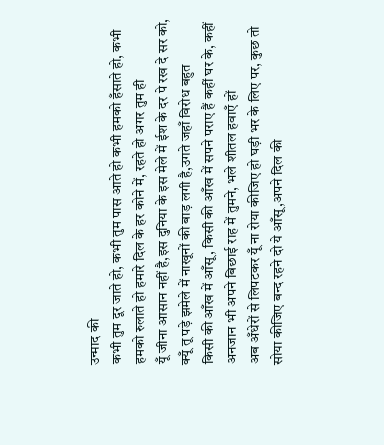उन्माद की
कभी तुम दूर जाते हो, कभी तुम पास आते हो कभी हमको हँसाते हो, कभी हमको रुलाते हो हमारे दिल के हर कोने में, रहते हो अगर तुम ही
यूँ जीना आसान नहीं है,इस दुनिया के इस मेले में ईश के दर पे रख दे सर को, क्यूँ तू पड़े झमेले में नाखूनों की बाड़ लगी है,उगते जहाँ विरोध बहुत
किसी की आँख में आँसू, किसी की आँख में सपने पराए हैं कहीं घर के, कहीं अनजान भी अपने बिछाई राह में तुमने, भले शीतल हवाएँ हों
अब अँधेरों से लिपटकर यूँ ना रोया कीजिए हो घड़ी भर के लिए पर, कुछ तो सोया कीजिए बन्द रहने दो ये आँसू,अपने दिल की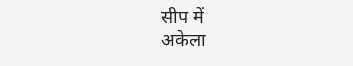सीप में
अकेला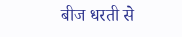बीज धरती से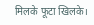मिलके फूटा खिलके।